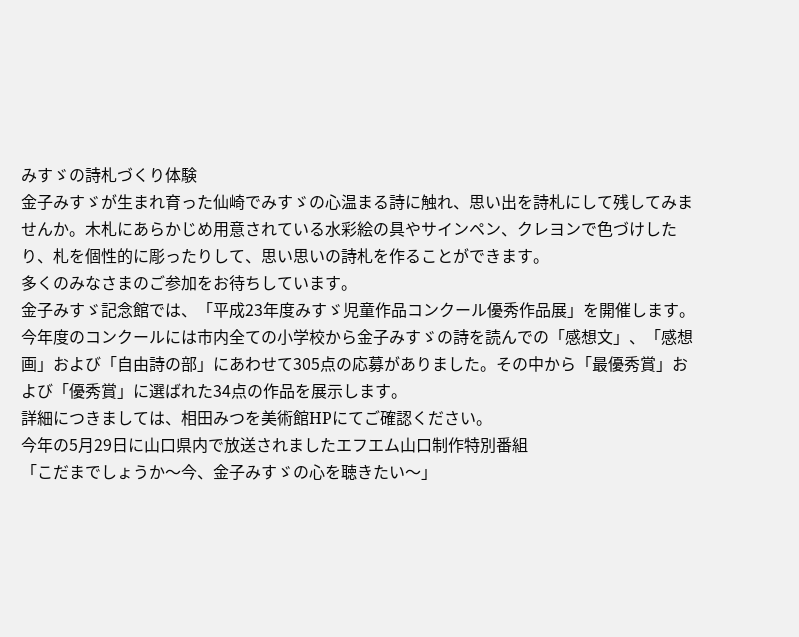みすゞの詩札づくり体験
金子みすゞが生まれ育った仙崎でみすゞの心温まる詩に触れ、思い出を詩札にして残してみませんか。木札にあらかじめ用意されている水彩絵の具やサインペン、クレヨンで色づけしたり、札を個性的に彫ったりして、思い思いの詩札を作ることができます。
多くのみなさまのご参加をお待ちしています。
金子みすゞ記念館では、「平成23年度みすゞ児童作品コンクール優秀作品展」を開催します。今年度のコンクールには市内全ての小学校から金子みすゞの詩を読んでの「感想文」、「感想画」および「自由詩の部」にあわせて305点の応募がありました。その中から「最優秀賞」および「優秀賞」に選ばれた34点の作品を展示します。
詳細につきましては、相田みつを美術館HPにてご確認ください。
今年の5月29日に山口県内で放送されましたエフエム山口制作特別番組
「こだまでしょうか〜今、金子みすゞの心を聴きたい〜」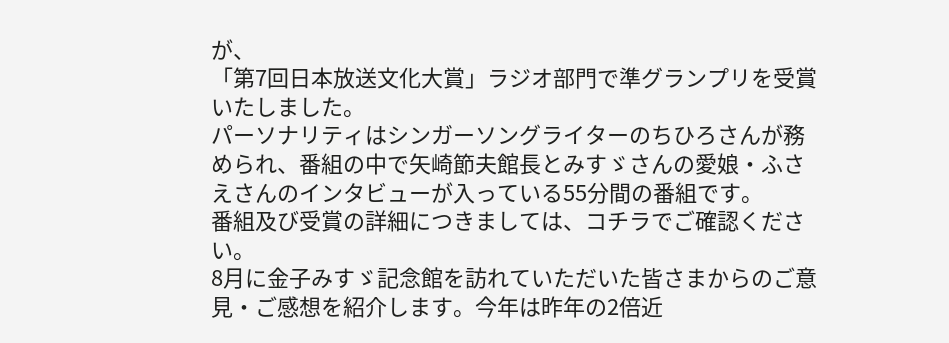が、
「第7回日本放送文化大賞」ラジオ部門で準グランプリを受賞いたしました。
パーソナリティはシンガーソングライターのちひろさんが務められ、番組の中で矢崎節夫館長とみすゞさんの愛娘・ふさえさんのインタビューが入っている55分間の番組です。
番組及び受賞の詳細につきましては、コチラでご確認ください。
8月に金子みすゞ記念館を訪れていただいた皆さまからのご意見・ご感想を紹介します。今年は昨年の2倍近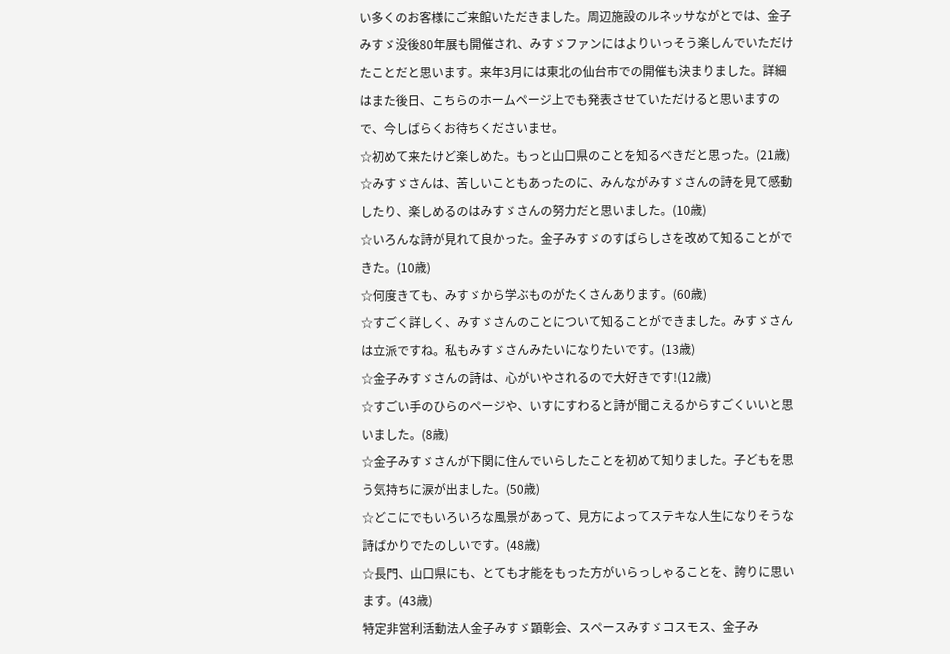い多くのお客様にご来館いただきました。周辺施設のルネッサながとでは、金子みすゞ没後80年展も開催され、みすゞファンにはよりいっそう楽しんでいただけたことだと思います。来年3月には東北の仙台市での開催も決まりました。詳細はまた後日、こちらのホームページ上でも発表させていただけると思いますので、今しばらくお待ちくださいませ。
☆初めて来たけど楽しめた。もっと山口県のことを知るべきだと思った。(21歳)
☆みすゞさんは、苦しいこともあったのに、みんながみすゞさんの詩を見て感動したり、楽しめるのはみすゞさんの努力だと思いました。(10歳)
☆いろんな詩が見れて良かった。金子みすゞのすばらしさを改めて知ることができた。(10歳)
☆何度きても、みすゞから学ぶものがたくさんあります。(60歳)
☆すごく詳しく、みすゞさんのことについて知ることができました。みすゞさんは立派ですね。私もみすゞさんみたいになりたいです。(13歳)
☆金子みすゞさんの詩は、心がいやされるので大好きです!(12歳)
☆すごい手のひらのページや、いすにすわると詩が聞こえるからすごくいいと思いました。(8歳)
☆金子みすゞさんが下関に住んでいらしたことを初めて知りました。子どもを思う気持ちに涙が出ました。(50歳)
☆どこにでもいろいろな風景があって、見方によってステキな人生になりそうな詩ばかりでたのしいです。(48歳)
☆長門、山口県にも、とても才能をもった方がいらっしゃることを、誇りに思います。(43歳)
特定非営利活動法人金子みすゞ顕彰会、スペースみすゞコスモス、金子み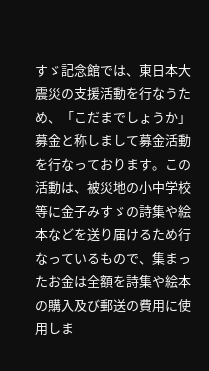すゞ記念館では、東日本大震災の支援活動を行なうため、「こだまでしょうか」募金と称しまして募金活動を行なっております。この活動は、被災地の小中学校等に金子みすゞの詩集や絵本などを送り届けるため行なっているもので、集まったお金は全額を詩集や絵本の購入及び郵送の費用に使用しま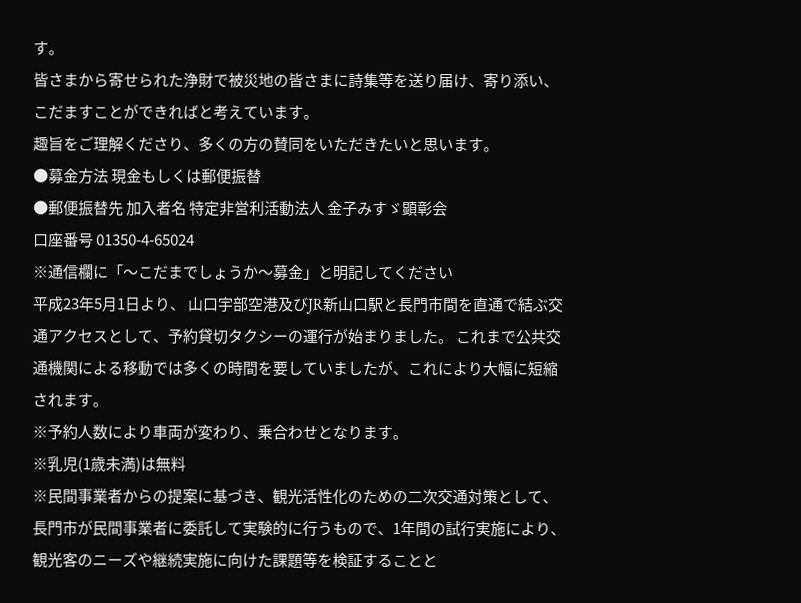す。
皆さまから寄せられた浄財で被災地の皆さまに詩集等を送り届け、寄り添い、こだますことができればと考えています。
趣旨をご理解くださり、多くの方の賛同をいただきたいと思います。
●募金方法 現金もしくは郵便振替
●郵便振替先 加入者名 特定非営利活動法人 金子みすゞ顕彰会
口座番号 01350-4-65024
※通信欄に「〜こだまでしょうか〜募金」と明記してください
平成23年5月1日より、 山口宇部空港及びJR新山口駅と長門市間を直通で結ぶ交通アクセスとして、予約貸切タクシーの運行が始まりました。 これまで公共交通機関による移動では多くの時間を要していましたが、これにより大幅に短縮されます。
※予約人数により車両が変わり、乗合わせとなります。
※乳児(1歳未満)は無料
※民間事業者からの提案に基づき、観光活性化のための二次交通対策として、長門市が民間事業者に委託して実験的に行うもので、1年間の試行実施により、観光客のニーズや継続実施に向けた課題等を検証することと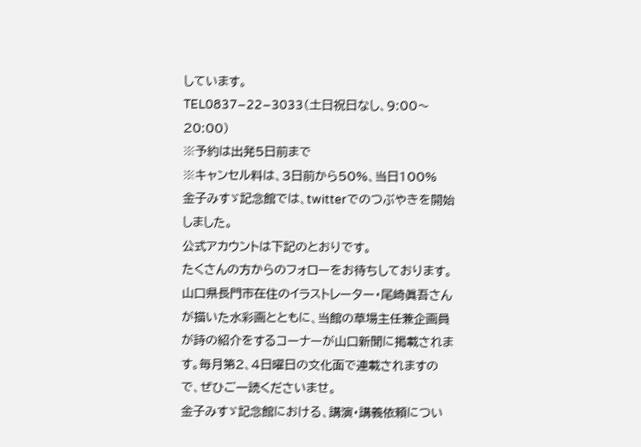しています。
TEL0837−22−3033(土日祝日なし、9:00〜20:00)
※予約は出発5日前まで
※キャンセル料は、3日前から50%、当日100%
金子みすゞ記念館では、twitterでのつぶやきを開始しました。
公式アカウントは下記のとおりです。
たくさんの方からのフォローをお待ちしております。
山口県長門市在住のイラストレーター・尾崎眞吾さんが描いた水彩画とともに、当館の草場主任兼企画員が詩の紹介をするコーナーが山口新聞に掲載されます。毎月第2、4日曜日の文化面で連載されますので、ぜひご一読くださいませ。
金子みすゞ記念館における、講演・講義依頼につい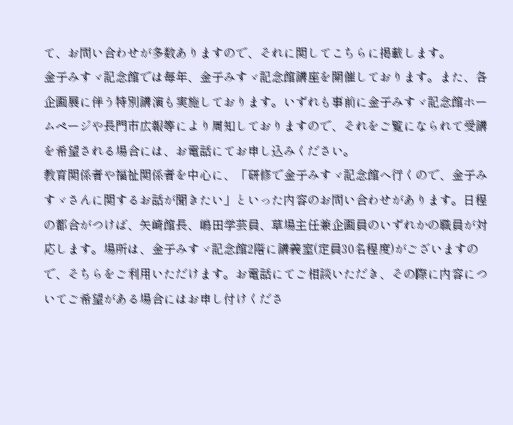て、お問い合わせが多数ありますので、それに関してこちらに掲載します。
金子みすゞ記念館では毎年、金子みすゞ記念館講座を開催しております。また、各企画展に伴う特別講演も実施しております。いずれも事前に金子みすゞ記念館ホームページや長門市広報等により周知しておりますので、それをご覧になられて受講を希望される場合には、お電話にてお申し込みください。
教育関係者や福祉関係者を中心に、「研修で金子みすゞ記念館へ行くので、金子みすゞさんに関するお話が聞きたい」といった内容のお問い合わせがあります。日程の都合がつけば、矢崎館長、嶋田学芸員、草場主任兼企画員のいずれかの職員が対応します。場所は、金子みすゞ記念館2階に講義室(定員30名程度)がございますので、そちらをご利用いただけます。お電話にてご相談いただき、その際に内容についてご希望がある場合にはお申し付けくださ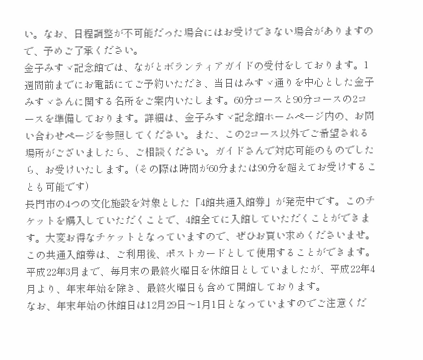い。なお、日程調整が不可能だった場合にはお受けできない場合がありますので、予めご了承ください。
金子みすゞ記念館では、ながとボランティアガイドの受付をしております。1週間前までにお電話にてご予約いただき、当日はみすゞ通りを中心とした金子みすゞさんに関する名所をご案内いたします。60分コースと90分コースの2コースを準備しております。詳細は、金子みすゞ記念館ホームページ内の、お問い合わせページを参照してください。また、この2コース以外でご希望される場所がございましたら、ご相談ください。ガイドさんで対応可能のものでしたら、お受けいたします。(その際は時間が60分または90分を超えてお受けすることも可能です)
長門市の4つの文化施設を対象とした「4館共通入館券」が発売中です。このチケットを購入していただくことで、4館全てに入館していただくことができます。大変お得なチケットとなっていますので、ぜひお買い求めくださいませ。
この共通入館券は、ご利用後、ポストカードとして使用することができます。
平成22年3月まで、毎月末の最終火曜日を休館日としていましたが、平成22年4月より、年末年始を除き、最終火曜日も含めて開館しております。
なお、年末年始の休館日は12月29日〜1月1日となっていますのでご注意くだ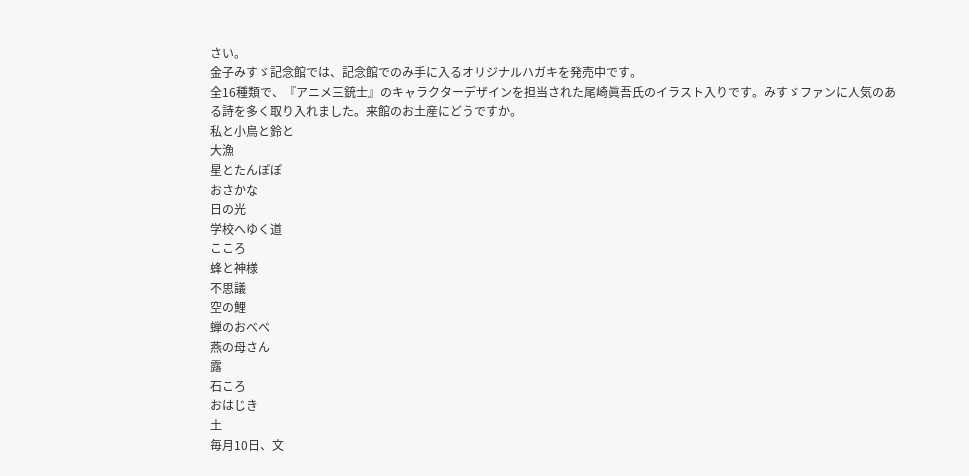さい。
金子みすゞ記念館では、記念館でのみ手に入るオリジナルハガキを発売中です。
全16種類で、『アニメ三銃士』のキャラクターデザインを担当された尾崎眞吾氏のイラスト入りです。みすゞファンに人気のある詩を多く取り入れました。来館のお土産にどうですか。
私と小鳥と鈴と
大漁
星とたんぽぽ
おさかな
日の光
学校へゆく道
こころ
蜂と神様
不思議
空の鯉
蝉のおべべ
燕の母さん
露
石ころ
おはじき
土
毎月10日、文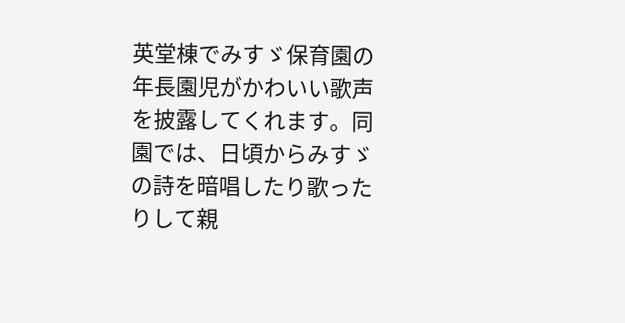英堂棟でみすゞ保育園の年長園児がかわいい歌声を披露してくれます。同園では、日頃からみすゞの詩を暗唱したり歌ったりして親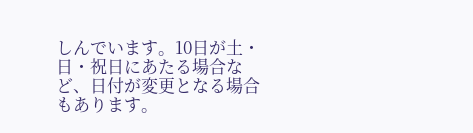しんでいます。10日が土・日・祝日にあたる場合など、日付が変更となる場合もあります。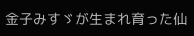金子みすゞが生まれ育った仙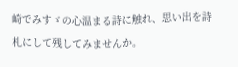崎でみすゞの心温まる詩に触れ、思い出を詩札にして残してみませんか。